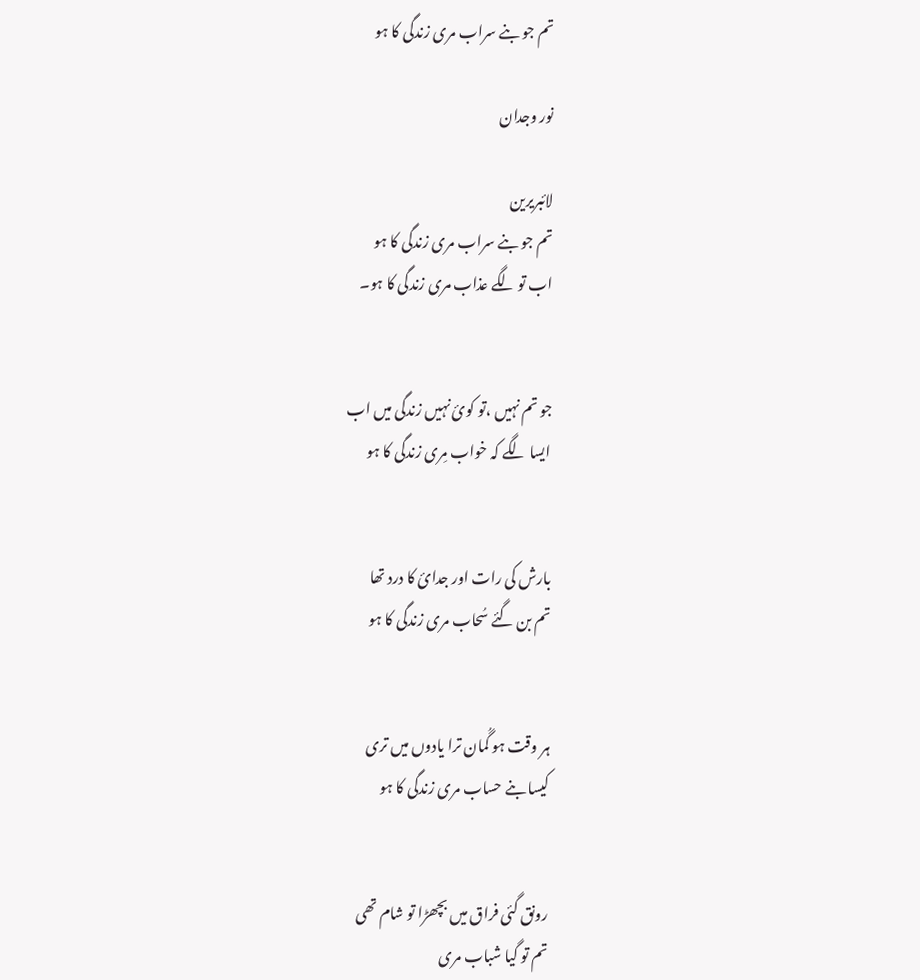تم جو بنے سراب مری زندگی کا ہو

نور وجدان

لائبریرین
تم جو بنے سراب مری زندگی کا ہو
اب تو لگے عذاب مری زندگی کا ہو۔


جو تم نہیں ،تو کوئ نہیں زندگی میں اب
ایسا لگے کہ خواب مِری زندگی کا ہو


بارش کی رات اور جدائ کا درد تھا
تم بن گئے سُحاب مری زندگی کا ہو


ہر وقت ہو گُمان ترا یادوں میں تری
کیسا بنے حساب مری زندگی کا ہو


رونق گئی فراق میں بچھڑا تو شام تھی
تم تو گیا شباب مری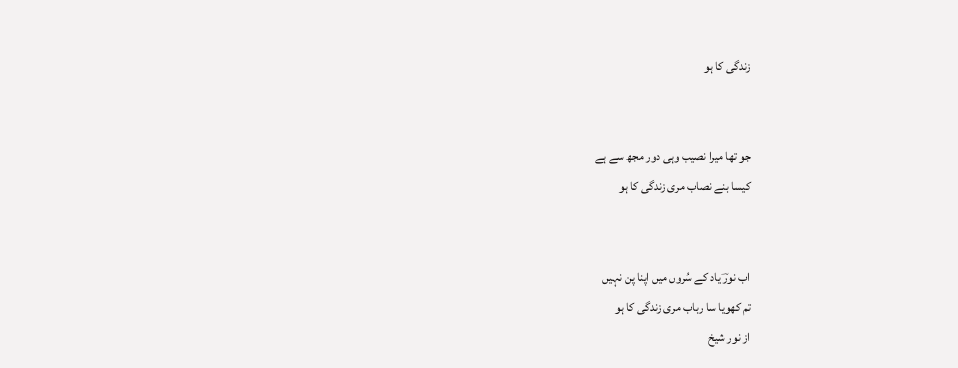زندگی کا ہو


جو تھا میرا نصیب وہی دور مجھ سے ہے
کیسا بنے نصاب مری زندگی کا ہو


اب نورؔ یاد کے سُروں میں اپنا پن نہیں
تم کھویا سا رباب مری زندگی کا ہو
از نور شیخ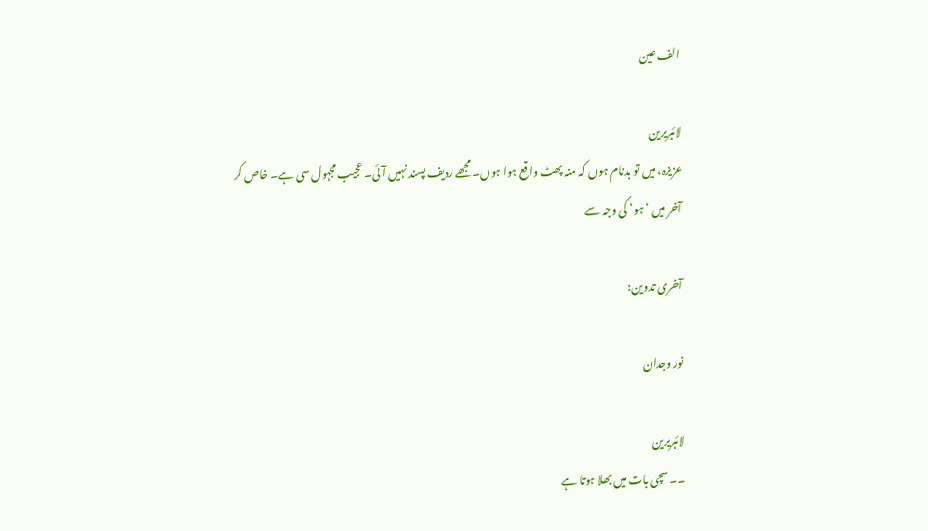الف عین

لائبریرین
عزیزہ، میں تو بدنام ہوں کہ منہ پھٹ واقع ہوا ہوں۔ مجھے ردیف پسند نہیں آئی۔ عجیب مجہول سی ہے۔ خاص کر آخر میں ‘ہو‘ کی وجہ سے

آخری تدوین:

نور وجدان

لائبریرین
۔۔ سچی بات میں بھلا ہوتا ہے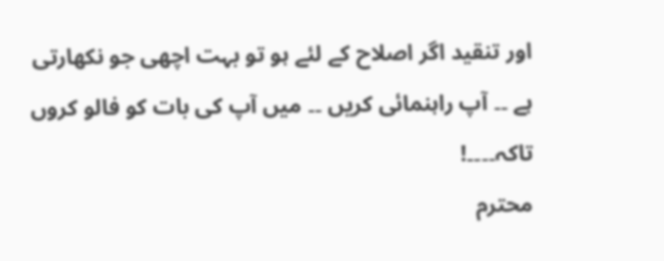اور تنقید اگر اصلاح کے لئے ہو تو بہت اچھی جو نکھارتی ہے ۔۔ آپ راہنمائی کریں ۔۔ میں آپ کی بات کو فالو کروں تاکہ۔۔۔۔!
محترم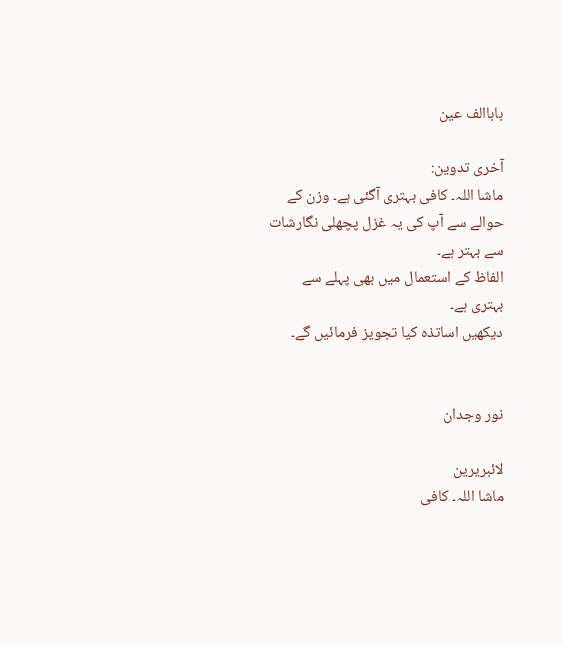باباالف عین

آخری تدوین:
ماشا اللہ۔ کافی بہتری آگئی ہے۔ وزن کے حوالے سے آپ کی یہ غزل پچھلی نگارشات سے بہتر ہے۔
الفاظ کے استعمال میں بھی پہلے سے بہتری ہے۔
دیکھیں اساتذہ کیا تجویز فرمائیں گے۔


نور وجدان

لائبریرین
ماشا اللہ۔ کافی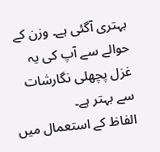بہتری آگئی ہے۔ وزن کے حوالے سے آپ کی یہ غزل پچھلی نگارشات سے بہتر ہے۔
الفاظ کے استعمال میں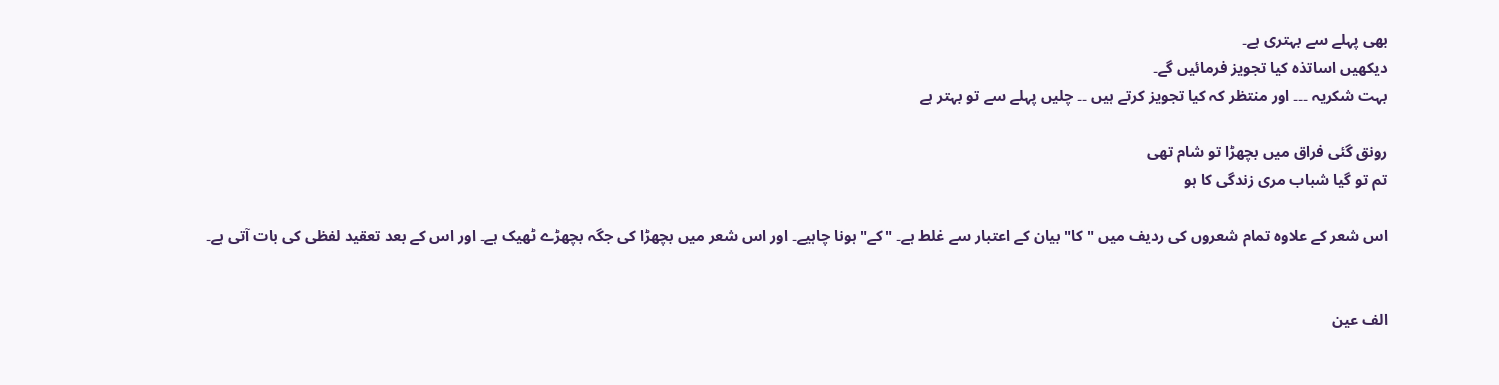بھی پہلے سے بہتری ہے۔
دیکھیں اساتذہ کیا تجویز فرمائیں گے۔
بہت شکریہ ۔۔۔ اور منتظر کہ کیا تجویز کرتے ہیں ۔۔ چلیں پہلے سے تو بہتر ہے

رونق گئی فراق میں بچھڑا تو شام تھی
تم تو گیا شباب مری زندگی کا ہو

اس شعر کے علاوہ تمام شعروں کی ردیف میں "کا" بیان کے اعتبار سے غلط ہے۔ "کے" ہونا چاہیے۔ اور اس شعر میں بچھڑا کی جگہ بچھڑے ٹھیک ہے۔ اور اس کے بعد تعقید لفظی کی بات آتی ہے۔


الف عین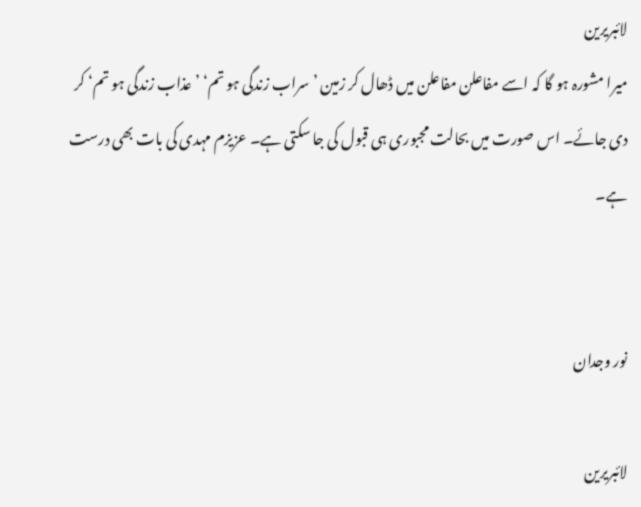لائبریرین
میرا مشورہ ہو گا کہ اسے مفاعلن مفاعلن میں ڈھال کر زمین ’سراب زندگی ہو تم‘ ’عذاب زندگی ہو تم‘ کر دی جائے۔ اس صورت میں بحالت مجبوری ہی قبول کی جا سکتی ہے۔ عزیزم مہدی کی بات بھی درست ہے۔


نور وجدان

لائبریرین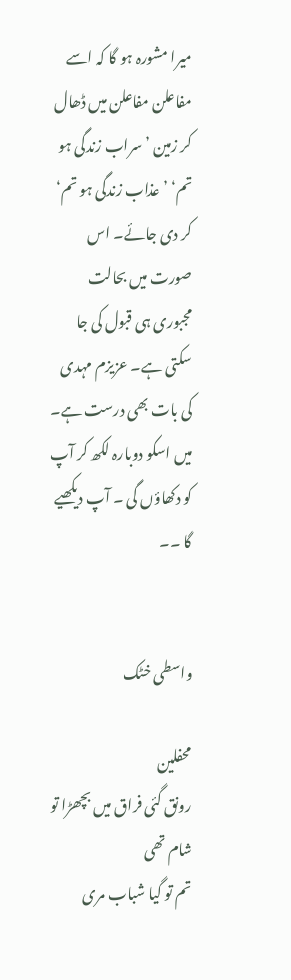میرا مشورہ ہو گا کہ اسے مفاعلن مفاعلن میں ڈھال کر زمین ’سراب زندگی ہو تم‘ ’عذاب زندگی ہو تم‘ کر دی جائے۔ اس صورت میں بحالت مجبوری ہی قبول کی جا سکتی ہے۔ عزیزم مہدی کی بات بھی درست ہے۔
میں اسکو دوبارہ لکھ کر آپ کو دکھاؤں گی ۔ آپ دیکھیے گا ۔۔


واسطی خٹک

محفلین
رونق گئی فراق میں بچھڑا تو شام تھی
تم تو گیا شباب مری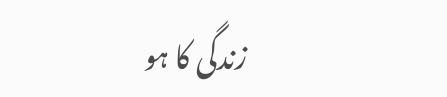زندگی کا ہو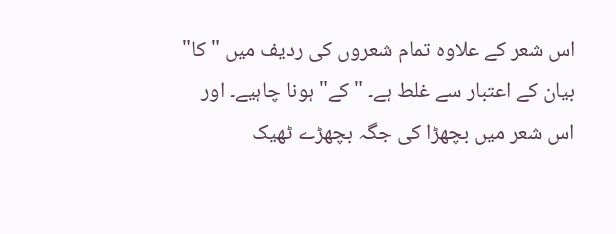اس شعر کے علاوہ تمام شعروں کی ردیف میں "کا" بیان کے اعتبار سے غلط ہے۔ "کے" ہونا چاہیے۔ اور اس شعر میں بچھڑا کی جگہ بچھڑے ٹھیک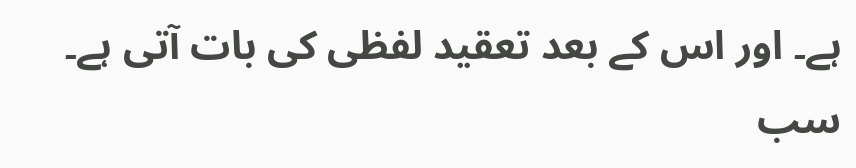ہے۔ اور اس کے بعد تعقید لفظی کی بات آتی ہے۔
سب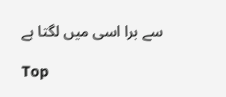سے برا اسی میں لگتا ہے

Top